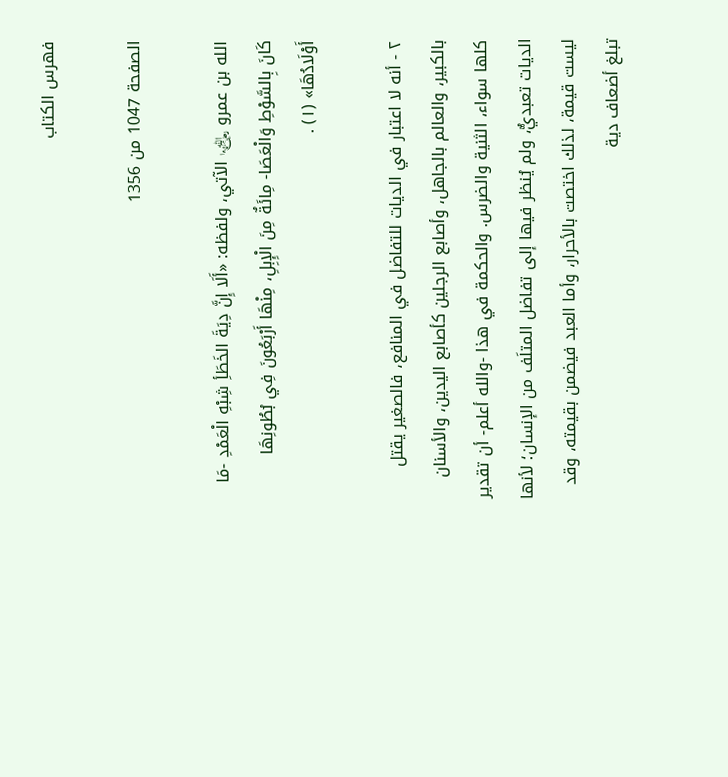فهرس الكتاب

الصفحة 1047 من 1356

الله بن عمرو ﵄ الآتي، ولفظه: «أَلَا إِنَّ دِيَةَ الخَطَأِ شِبْهِ الْعَمْدِ -مَا كَانَ بِالسَّوْطِ وَالْعَصَا- مِائَةٌ مِنَ الْإِبِلِ، مِنْهَا أَرْبَعُونَ فِي بُطُونِهَا أَوْلَادُهَا» (١) .

٢ - أنه لا اعتبار في الديات للتفاضل في المنافع، فالصغير يقتل بالكبير، والعالم بالجاهل، وأصابع الرجلين كأصابع اليدين، والأسنان كلها سواء، الثنية والضرس. والحكمة في هذا -والله أعلم- أن تقدير الديات تعبديٌّ، ولم يُنظر فيها إلى تفاضل المتلَف من الإنسان؛ لأنها ليست قيمة، لذلك اختصت بالأحرار، وأما العبد فيضمن بقيمته، وقد تبلغ أضعاف دية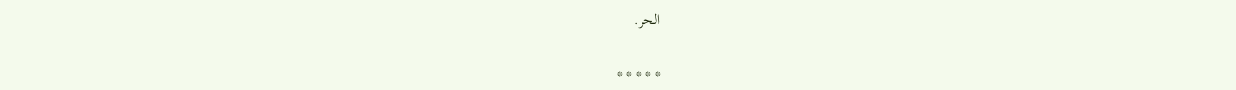الحر.

* * * * *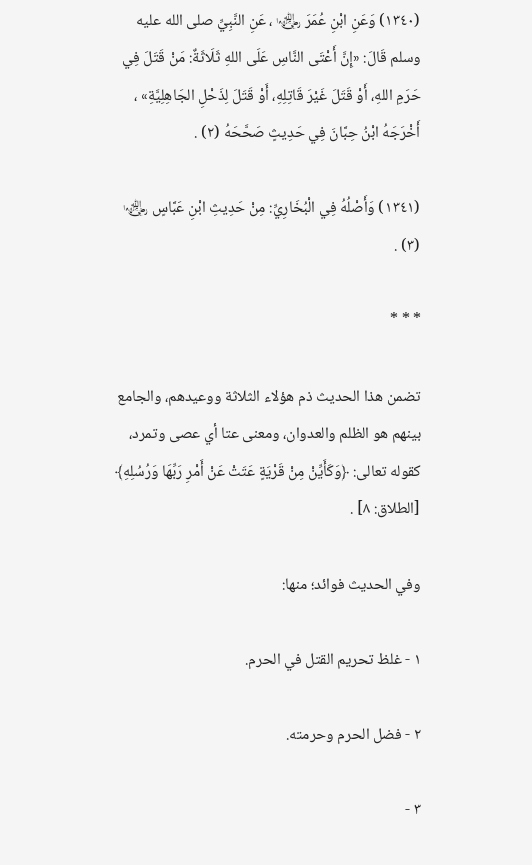(١٣٤٠) وَعَنِ ابْنِ عُمَرَ ﵄ ، عَنِ النَّبِيِّ صلى الله عليه وسلم قَالَ: «إِنَّ أَعْتَى النَّاسِ عَلَى اللهِ ثَلَاثَةٌ: مَنْ قَتَلَ فِي حَرَمِ اللهِ، أَوْ قَتَلَ غَيْرَ قَاتِلِهِ، أَوْ قَتَلَ لِذَحْلِ الجَاهِلِيَّةِ» ، أَخْرَجَهُ ابْنُ حِبَّانَ فِي حَدِيثٍ صَحَّحَهُ (٢) .

(١٣٤١) وَأَصْلُهُ فِي الْبُخَارِيِّ: مِنْ حَدِيثِ ابْنِ عَبَّاسٍ ﵄ (٣) .

* * *

تضمن هذا الحديث ذم هؤلاء الثلاثة ووعيدهم، والجامع بينهم هو الظلم والعدوان، ومعنى عتا أي عصى وتمرد، كقوله تعالى: ﴿وَكَأَيِّنْ مِنْ قَرْيَةٍ عَتَتْ عَنْ أَمْرِ رَبِّهَا وَرُسُلِهِ﴾ [الطلاق: ٨] .

وفي الحديث فوائد؛ منها:

١ - غلظ تحريم القتل في الحرم.

٢ - فضل الحرم وحرمته.

٣ -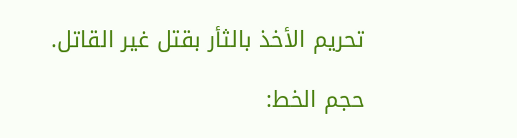تحريم الأخذ بالثأر بقتل غير القاتل.

حجم الخط: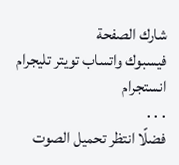شارك الصفحة
فيسبوك واتساب تويتر تليجرام انستجرام
. . .
فضلًا انتظر تحميل الصوت